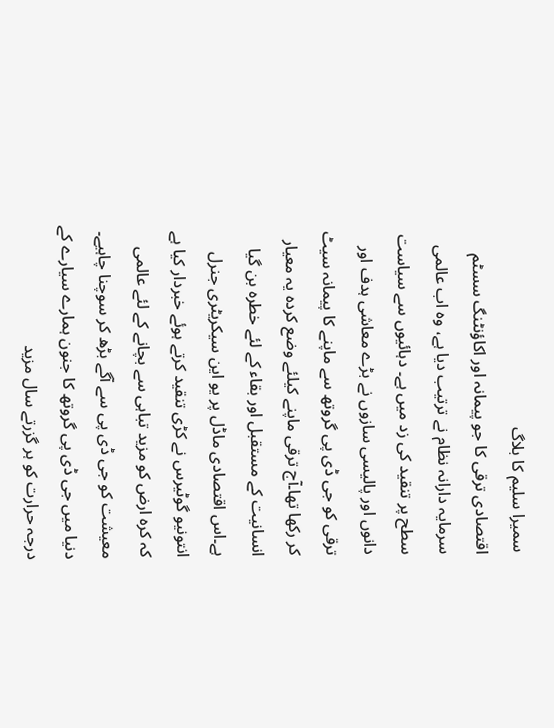سمیرا سلیم کا بلاگ
اقتصادی ترقی کا جو پیمانہ اور اکاؤنٹنگ سسٹم سرمایہ دارانہ نظام نے ترتیب دیا ہے، وہ اب عالمی سطح پر تنقید کی زد میں ہے۔ دہائیوں سے سیاست دانوں اور پالیسی سازوں نے بڑے معاشی ہدف اور ترقی کو جی ڈی پی گروتھ سے ماپنے کا پیمانہ سیٹ کر رکھا تھا۔آج ترقی ماپنے کیلئے وضع کردہ یہ معیار انسانیت کے مستقبل اور بقاء کے لئے خطرہ بن گیا ہے۔اس اقتصادی ماڈل پر یو این سیکریٹری جنرل انتونیو گوٹیرس نے کڑی تنقید کرتے ہوئے خبردار کیا ہے کہ کرہ ارض کو مزید تباہی سے بچانے کے لئے عالمی معیشت کو جی ڈی پی سے آگے بڑھ کر سوچنا چاہیے۔ دنیا میں جی ڈی پی گروتھ کا جنون ہمارے سیارے کے درجہ حرارت کو ہر گزرتے سال مزید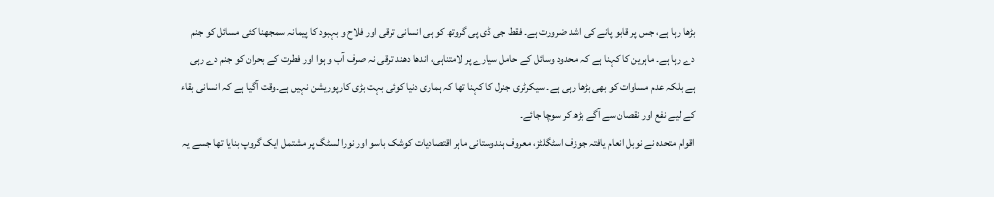بڑھا رہا ہے، جس پر قابو پانے کی اشد ضرورت ہے۔ فقط جی ڈی پی گروتھ کو ہی انسانی ترقی اور فلاح و بہبود کا پیمانہ سمجھنا کئی مسائل کو جنم دے رہا ہے۔ ماہرین کا کہنا ہے کہ محدود وسائل کے حامل سیارے پر لامتناہی، اندھا دھند ترقی نہ صرف آب و ہوا اور فطرت کے بحران کو جنم دے رہی ہے بلکہ عدم مساوات کو بھی بڑھا رہی ہے۔ سیکرٹری جنرل کا کہنا تھا کہ ہماری دنیا کوئی بہت بڑی کارپوریشن نہیں ہے۔وقت آگیا ہے کہ انسانی بقاء کے لیے نفع اور نقصان سے آگے بڑھ کر سوچا جائے۔
اقوام متحدہ نے نوبل انعام یافتہ جوزف اسٹگلٹز، معروف ہندوستانی ماہر اقتصادیات کوشک باسو اور نورا لسٹگ پر مشتمل ایک گروپ بنایا تھا جسے یہ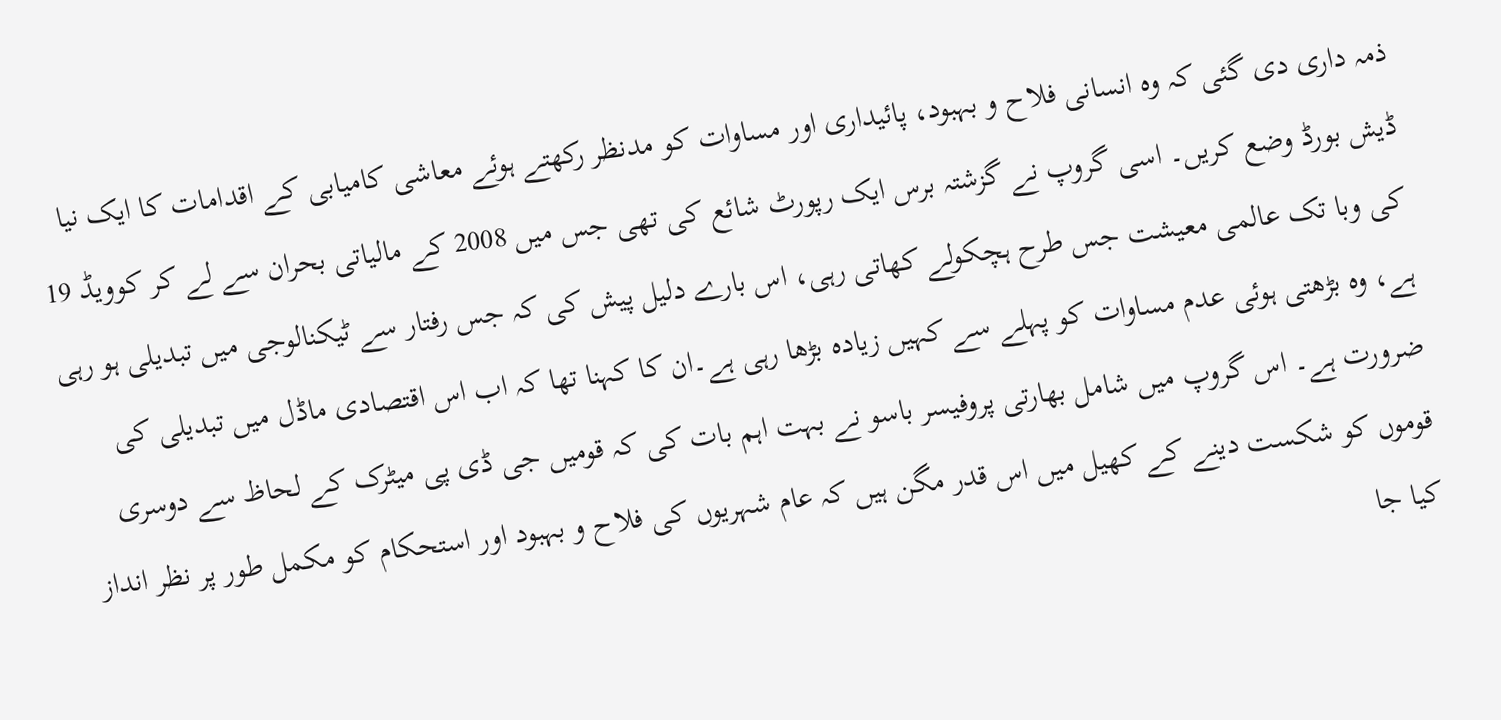ذمہ داری دی گئی کہ وہ انسانی فلاح و بہبود، پائیداری اور مساوات کو مدنظر رکھتے ہوئے معاشی کامیابی کے اقدامات کا ایک نیا ڈیش بورڈ وضع کریں۔ اسی گروپ نے گزشتہ برس ایک رپورٹ شائع کی تھی جس میں 2008 کے مالیاتی بحران سے لے کر کوویڈ 19 کی وبا تک عالمی معیشت جس طرح ہچکولے کھاتی رہی، اس بارے دلیل پیش کی کہ جس رفتار سے ٹیکنالوجی میں تبدیلی ہو رہی ہے، وہ بڑھتی ہوئی عدم مساوات کو پہلے سے کہیں زیادہ بڑھا رہی ہے۔ان کا کہنا تھا کہ اب اس اقتصادی ماڈل میں تبدیلی کی ضرورت ہے۔ اس گروپ میں شامل بھارتی پروفیسر باسو نے بہت اہم بات کی کہ قومیں جی ڈی پی میٹرک کے لحاظ سے دوسری قوموں کو شکست دینے کے کھیل میں اس قدر مگن ہیں کہ عام شہریوں کی فلاح و بہبود اور استحکام کو مکمل طور پر نظر انداز کیا جا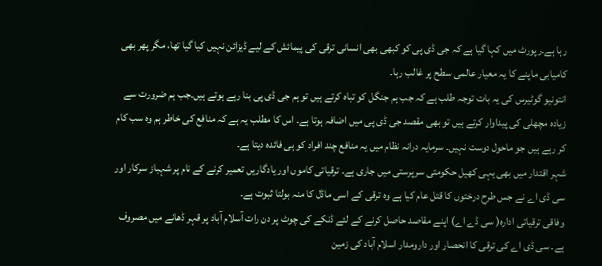رہا ہے۔رپورٹ میں کہا گیا ہے کہ جی ڈی پی کو کبھی بھی انسانی ترقی کی پیمائش کے لیے ڈیزائن نہیں کیا گیا تھا، مگر پھر بھی کامیابی ماپنے کا یہ معیار عالمی سطح پر غالب رہا۔
انتونیو گوٹیرس کی یہ بات توجہ طلب ہے کہ جب ہم جنگل کو تباہ کرتے ہیں تو ہم جی ڈی پی بنا رہے ہوتے ہیں۔جب ہم ضرورت سے زیادہ مچھلی کی پیداوار کرتے ہیں تو بھی مقصد جی ڈی پی میں اضافہ ہوتا ہے۔ اس کا مطلب یہ ہے کہ منافع کی خاطر ہم وہ سب کام کر رہے ہیں جو ماحول دوست نہیں۔ سرمایہ درانہ نظام میں یہ منافع چند افراد کو ہی فائدہ دیتا ہے۔
شہر اقتدار میں بھی یہی کھیل حکومتی سرپرستی میں جاری ہے۔ ترقیاتی کاموں اور یادگاریں تعمیر کرنے کے نام پر شہباز سرکار اور سی ڈی اے نے جس طرح درختوں کا قتل عام کیا ہے وہ ترقی کے اسی ماڈل کا منہ بولتا ثبوت ہے۔
وفاقی ترقیاتی ادارہ( سی ڈے اے) اپنے مقاصد حاصل کرنے کے لئے ڈنکے کی چوٹ پر دن رات آسلام آباد پر قہر ڈھانے میں مصروف ہے۔ سی ڈی اے کی ترقی کا انحصار اور دارومدار اسلام آباد کی زمین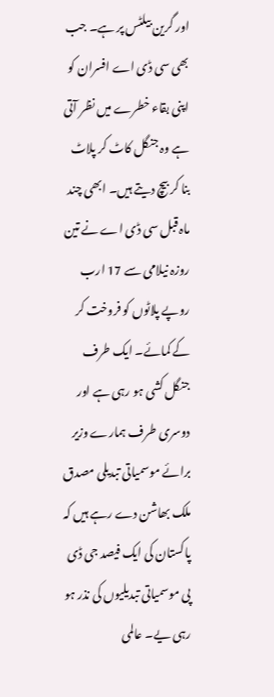اور گرین بیلٹس پر ہے۔ جب بھی سی ڈی اے افسران کو اپنی بقاء خطرے میں نظر آتی ہے وہ جنگل کاٹ کر پلاٹ بنا کر بیچ دیتے ہیں۔ ابھی چند ماہ قبل سی ڈی اے نے تین روزہ نیلامی سے 17 ارب روپے پلاٹوں کو فروخت کر کے کمائے۔ ایک طرف جنگل کشی ہو رہی ہے اور دوسری طرف ہمارے وزیر برائے موسمیاتی تبدیلی مصدق ملک بھاشن دے رہے ہیں کہ پاکستان کی ایک فیصد جی ڈی پی موسمیاتی تبدیلیوں کی نذر ہو رہی یے۔ عالمی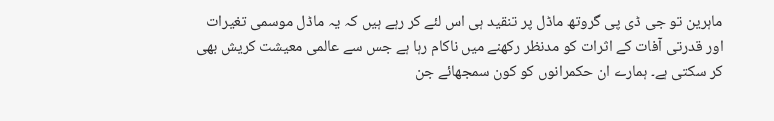ماہرین تو جی ڈی پی گروتھ ماڈل پر تنقید ہی اس لئے کر رہے ہیں کہ یہ ماڈل موسمی تغیرات اور قدرتی آفات کے اثرات کو مدنظر رکھنے میں ناکام رہا ہے جس سے عالمی معیشت کریش بھی کر سکتی ہے۔ ہمارے ان حکمرانوں کو کون سمجھائے جن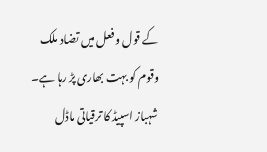کے قول و فعل میں تضاد ملک وقوم کو بہت بھاری پڑ رہا ہے۔
شہباز اسپیڈ کا ترقیاتی ماڈل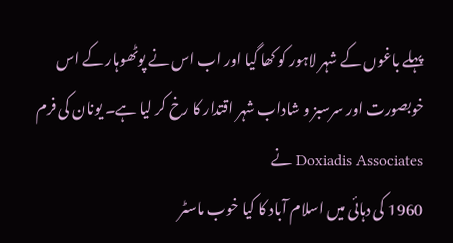پہلے باغوں کے شہر لاہور کو کھا گیا اور اب اس نے پوٹھوہار کے اس خوبصورت اور سرسبز و شاداب شہر اقتدار کا رخ کر لیا ہے۔ یونان کی فرم Doxiadis Associates نے
1960 کی دہائی میں اسلام آباد کا کیا خوب ماسٹر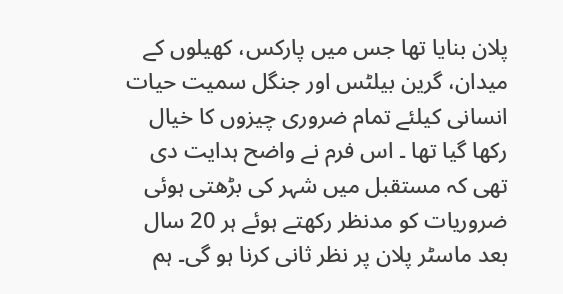پلان بنایا تھا جس میں پارکس، کھیلوں کے میدان، گرین بیلٹس اور جنگل سمیت حیات انسانی کیلئے تمام ضروری چیزوں کا خیال رکھا گیا تھا ۔ اس فرم نے واضح ہدایت دی تھی کہ مستقبل میں شہر کی بڑھتی ہوئی ضروریات کو مدنظر رکھتے ہوئے ہر 20 سال بعد ماسٹر پلان پر نظر ثانی کرنا ہو گی۔ ہم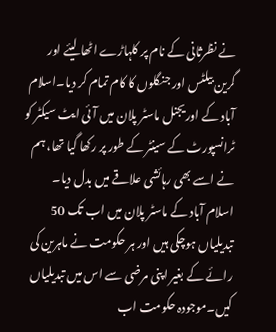نے نظرثانی کے نام پر کلہاڑے اٹھا لیئے اور گرین بیلٹس اور جنگلوں کا کام تمام کر دیا۔اسلام آباد کے اوریجنل ماسٹر پلان میں آئی ایٹ سیکٹر کو ٹرانسپورٹ کے سینٹر کے طور پر رکھا گیا تھا، ہم نے اسے بھی رہائشی علاقے میں بدل دیا۔
اسلام آباد کے ماسٹر پلان میں اب تک 50 تبدیلیاں ہوچکی ہیں اور ہر حکومت نے ماہرین کی رائے کے بغیر اپنی مرضی سے اس میں تبدیلیاں کیں۔موجودہ حکومت اب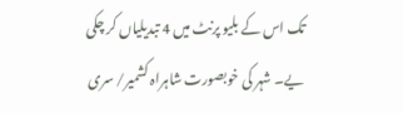تک اس کے بلیو پرنٹ میں 4 تبدیلیاں کر چکی یے۔ شہر کی خوبصورت شاہراہ کشمیر/ سری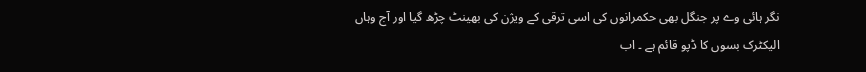نگر ہائی وے پر جنگل بھی حکمرانوں کی اسی ترقی کے ویژن کی بھینٹ چڑھ گیا اور آج وہاں الیکٹرک بسوں کا ڈپو قائم ہے ۔ اب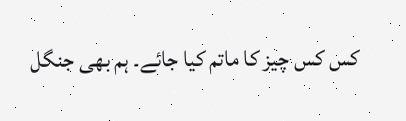کس کس چیز کا ماتم کیا جائے۔ ہم بھی جنگل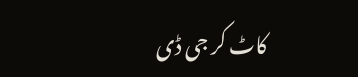کاٹ کر جی ڈی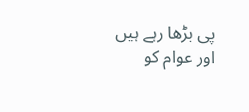پی بڑھا رہے ہیں اور عوام کو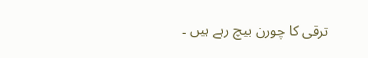ترقی کا چورن بیچ رہے ہیں ۔